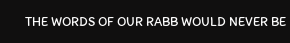THE WORDS OF OUR RABB WOULD NEVER BE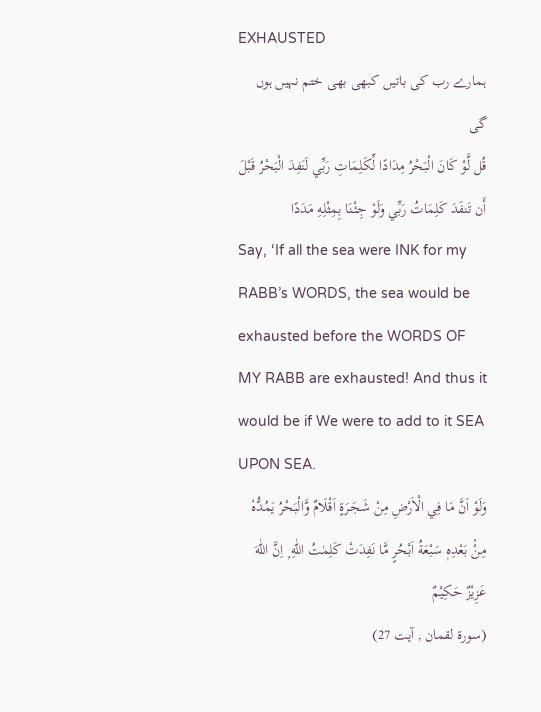EXHAUSTED
ہمارے رب کی باتیں کبھی بھی ختم نہیں ہوں گی
قُل لَّوْ كَانَ الْبَحْرُ مِدَادًا لِّكَلِمَاتِ رَبِّي لَنَفِدَ الْبَحْرُ قَبْلَ أَن تَنفَدَ كَلِمَاتُ رَبِّي وَلَوْ جِئْنَا بِمِثْلِهِ مَدَدًا
Say, ‘If all the sea were INK for my RABB’s WORDS, the sea would be exhausted before the WORDS OF MY RABB are exhausted! And thus it would be if We were to add to it SEA UPON SEA.
وَلَوْ اَنَّ مَا فِي الْاَرْضِ مِنْ شَجَـرَةٍ اَقْلَامٌ وَّالْبَحْرُ يَمُدُّهٗ مِنْۢ بَعْدِهٖ سَبْعَةُ اَبْحُرٍ مَّا نَفِدَتْ كَلِمٰتُ اللّٰهِ ۭ اِنَّ اللّٰهَ عَزِيْزٌ حَكِيْمٌ
(سورة لقمان , آیت 27)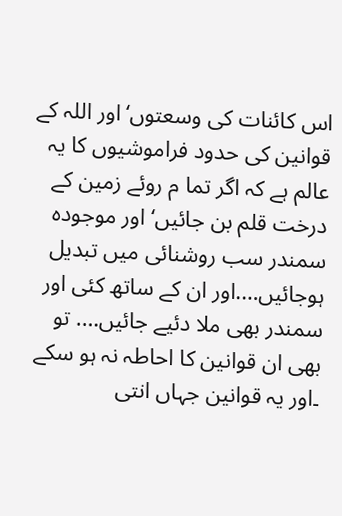اس کائنات کی وسعتوں‘اور اللہ کے قوانین کی حدود فراموشیوں کا یہ عالم ہے کہ اگر تما م روئے زمین کے درخت قلم بن جائیں‘ اور موجودہ سمندر سب روشنائی میں تبدیل ہوجائیں….اور ان کے ساتھ کئی اور سمندر بھی ملا دئیے جائیں…. تو بھی ان قوانین کا احاطہ نہ ہو سکے ۔اور یہ قوانین جہاں انتی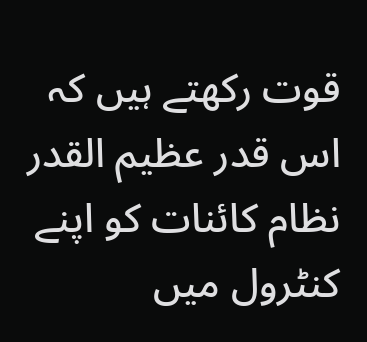قوت رکھتے ہیں کہ اس قدر عظیم القدر نظام کائنات کو اپنے کنٹرول میں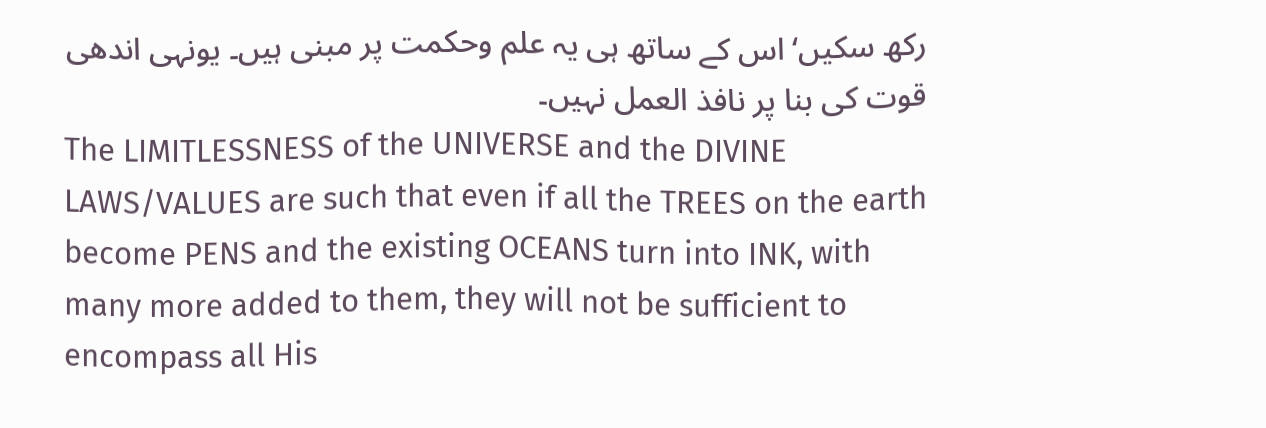رکھ سکیں‘ اس کے ساتھ ہی یہ علم وحکمت پر مبنی ہیں۔ یونہی اندھی قوت کی بنا پر نافذ العمل نہیں۔
The LIMITLESSNESS of the UNIVERSE and the DIVINE LAWS/VALUES are such that even if all the TREES on the earth become PENS and the existing OCEANS turn into INK, with many more added to them, they will not be sufficient to encompass all His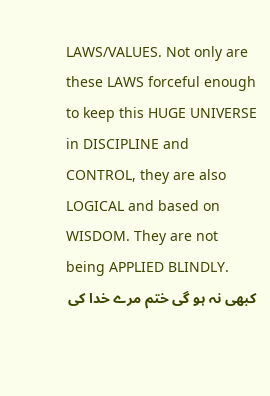LAWS/VALUES. Not only are these LAWS forceful enough to keep this HUGE UNIVERSE in DISCIPLINE and CONTROL, they are also LOGICAL and based on WISDOM. They are not being APPLIED BLINDLY.
کبھی نہ ہو گی ختم مرے خدا کی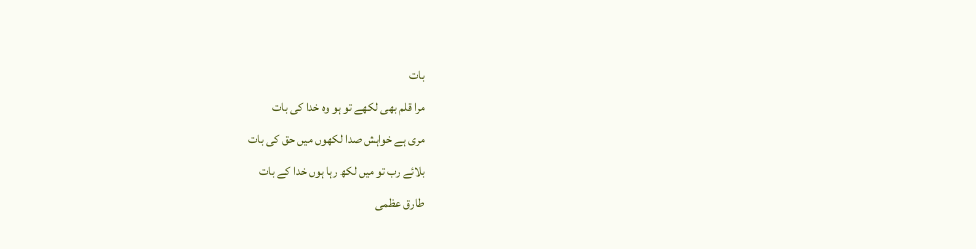بات
مرا قلم بھی لکھے تو ہو وہ خدا کی بات
مری ہے خواہش صدا لکھوں میں حق کی بات
بلائے رب تو میں لکھ رہا ہوں خدا کے بات
طارق عظمی